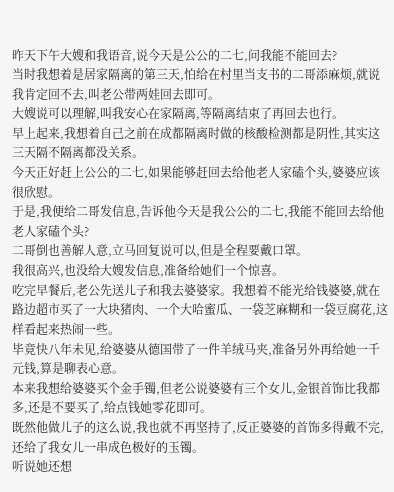昨天下午大嫂和我语音,说今天是公公的二七,问我能不能回去?
当时我想着是居家隔离的第三天,怕给在村里当支书的二哥添麻烦,就说我肯定回不去,叫老公带两娃回去即可。
大嫂说可以理解,叫我安心在家隔离,等隔离结束了再回去也行。
早上起来,我想着自己之前在成都隔离时做的核酸检测都是阴性,其实这三天隔不隔离都没关系。
今天正好赶上公公的二七,如果能够赶回去给他老人家磕个头,婆婆应该很欣慰。
于是,我便给二哥发信息,告诉他今天是我公公的二七,我能不能回去给他老人家磕个头?
二哥倒也善解人意,立马回复说可以,但是全程要戴口罩。
我很高兴,也没给大嫂发信息,准备给她们一个惊喜。
吃完早餐后,老公先送儿子和我去婆婆家。我想着不能光给钱婆婆,就在路边超市买了一大块猪肉、一个大哈蜜瓜、一袋芝麻糊和一袋豆腐花,这样看起来热闹一些。
毕竟快八年未见,给婆婆从德国带了一件羊绒马夹,准备另外再给她一千元钱,算是聊表心意。
本来我想给婆婆买个金手镯,但老公说婆婆有三个女儿,金银首饰比我都多,还是不要买了,给点钱她零花即可。
既然他做儿子的这么说,我也就不再坚持了,反正婆婆的首饰多得戴不完,还给了我女儿一串成色极好的玉镯。
听说她还想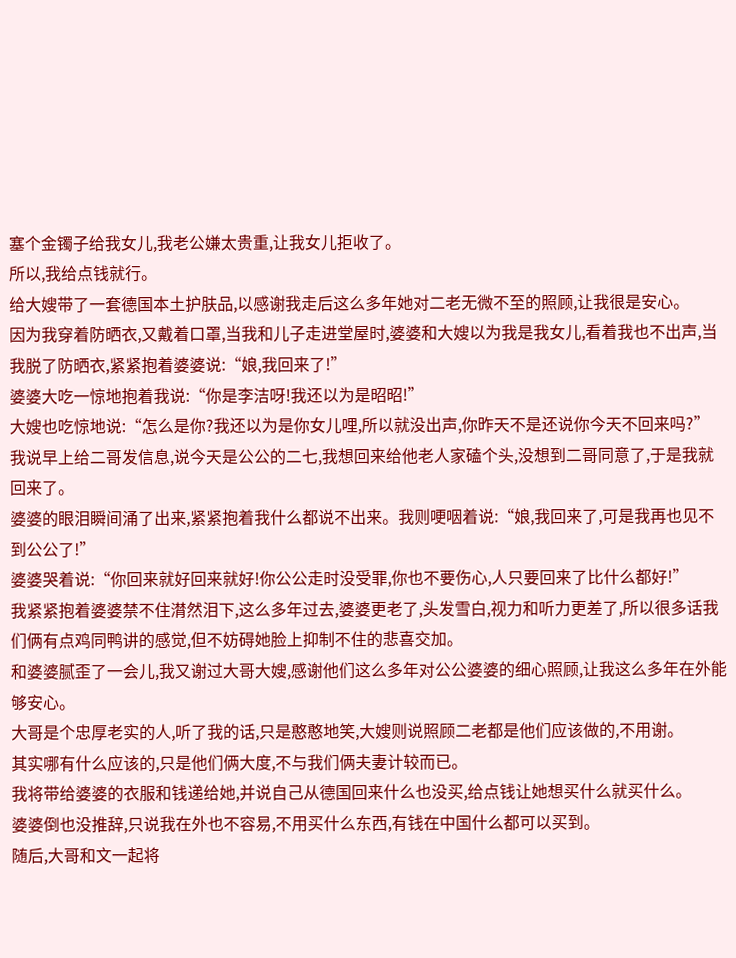塞个金镯子给我女儿,我老公嫌太贵重,让我女儿拒收了。
所以,我给点钱就行。
给大嫂带了一套德国本土护肤品,以感谢我走后这么多年她对二老无微不至的照顾,让我很是安心。
因为我穿着防晒衣,又戴着口罩,当我和儿子走进堂屋时,婆婆和大嫂以为我是我女儿,看着我也不出声,当我脱了防晒衣,紧紧抱着婆婆说:“娘,我回来了!”
婆婆大吃一惊地抱着我说:“你是李洁呀!我还以为是昭昭!”
大嫂也吃惊地说:“怎么是你?我还以为是你女儿哩,所以就没出声,你昨天不是还说你今天不回来吗?”
我说早上给二哥发信息,说今天是公公的二七,我想回来给他老人家磕个头,没想到二哥同意了,于是我就回来了。
婆婆的眼泪瞬间涌了出来,紧紧抱着我什么都说不出来。我则哽咽着说:“娘,我回来了,可是我再也见不到公公了!”
婆婆哭着说:“你回来就好回来就好!你公公走时没受罪,你也不要伤心,人只要回来了比什么都好!”
我紧紧抱着婆婆禁不住潸然泪下,这么多年过去,婆婆更老了,头发雪白,视力和听力更差了,所以很多话我们俩有点鸡同鸭讲的感觉,但不妨碍她脸上抑制不住的悲喜交加。
和婆婆腻歪了一会儿,我又谢过大哥大嫂,感谢他们这么多年对公公婆婆的细心照顾,让我这么多年在外能够安心。
大哥是个忠厚老实的人,听了我的话,只是憨憨地笑,大嫂则说照顾二老都是他们应该做的,不用谢。
其实哪有什么应该的,只是他们俩大度,不与我们俩夫妻计较而已。
我将带给婆婆的衣服和钱递给她,并说自己从德国回来什么也没买,给点钱让她想买什么就买什么。
婆婆倒也没推辞,只说我在外也不容易,不用买什么东西,有钱在中国什么都可以买到。
随后,大哥和文一起将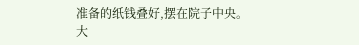准备的纸钱叠好,摆在院子中央。
大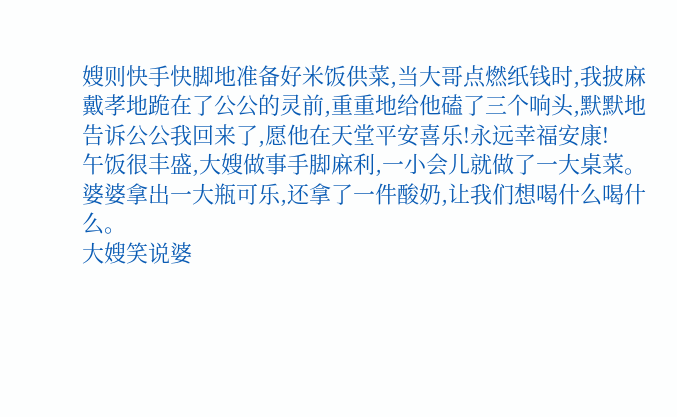嫂则快手快脚地准备好米饭供菜,当大哥点燃纸钱时,我披麻戴孝地跪在了公公的灵前,重重地给他磕了三个响头,默默地告诉公公我回来了,愿他在天堂平安喜乐!永远幸福安康!
午饭很丰盛,大嫂做事手脚麻利,一小会儿就做了一大桌菜。
婆婆拿出一大瓶可乐,还拿了一件酸奶,让我们想喝什么喝什么。
大嫂笑说婆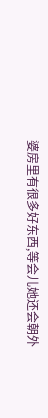婆房里有很多好东西,等会儿她还会朝外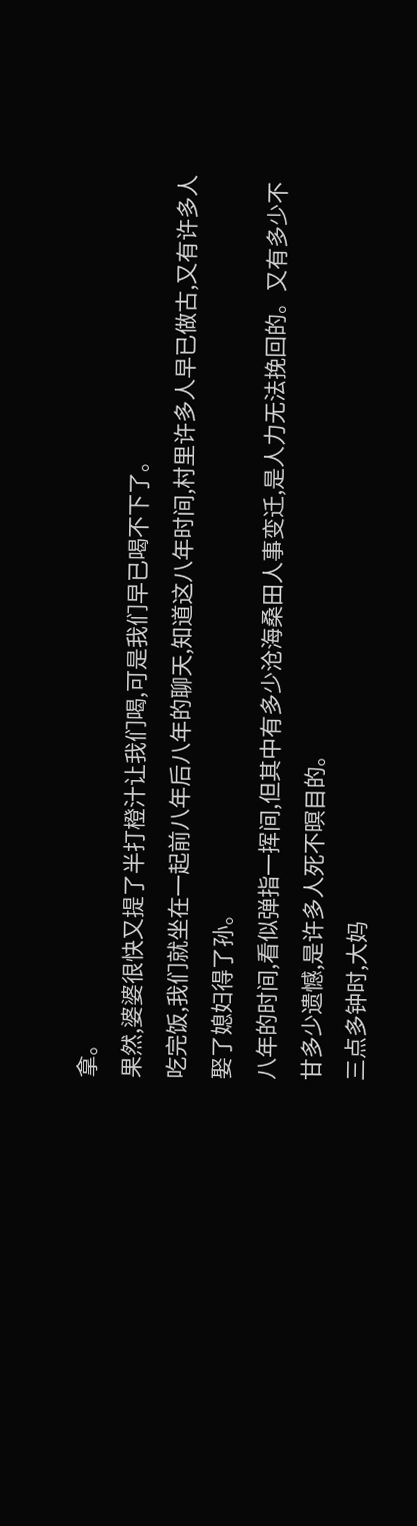拿。
果然,婆婆很快又提了半打橙汁让我们喝,可是我们早已喝不下了。
吃完饭,我们就坐在一起前八年后八年的聊天,知道这八年时间,村里许多人早已做古,又有许多人娶了媳妇得了孙。
八年的时间,看似弹指一挥间,但其中有多少沧海桑田人事变迁,是人力无法挽回的。又有多少不甘多少遗憾,是许多人死不暝目的。
三点多钟时,大妈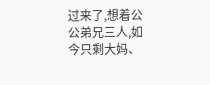过来了,想着公公弟兄三人,如今只剩大妈、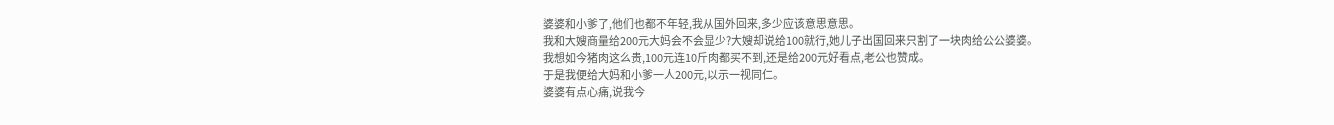婆婆和小爹了,他们也都不年轻,我从国外回来,多少应该意思意思。
我和大嫂商量给200元大妈会不会显少?大嫂却说给100就行,她儿子出国回来只割了一块肉给公公婆婆。
我想如今猪肉这么贵,100元连10斤肉都买不到,还是给200元好看点,老公也赞成。
于是我便给大妈和小爹一人200元,以示一视同仁。
婆婆有点心痛,说我今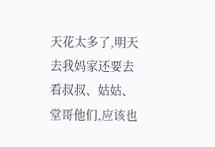天花太多了,明天去我妈家还要去看叔叔、姑姑、堂哥他们,应该也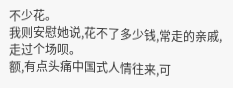不少花。
我则安慰她说,花不了多少钱,常走的亲戚,走过个场呗。
额,有点头痛中国式人情往来,可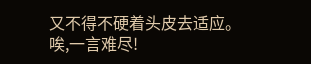又不得不硬着头皮去适应。
唉,一言难尽!